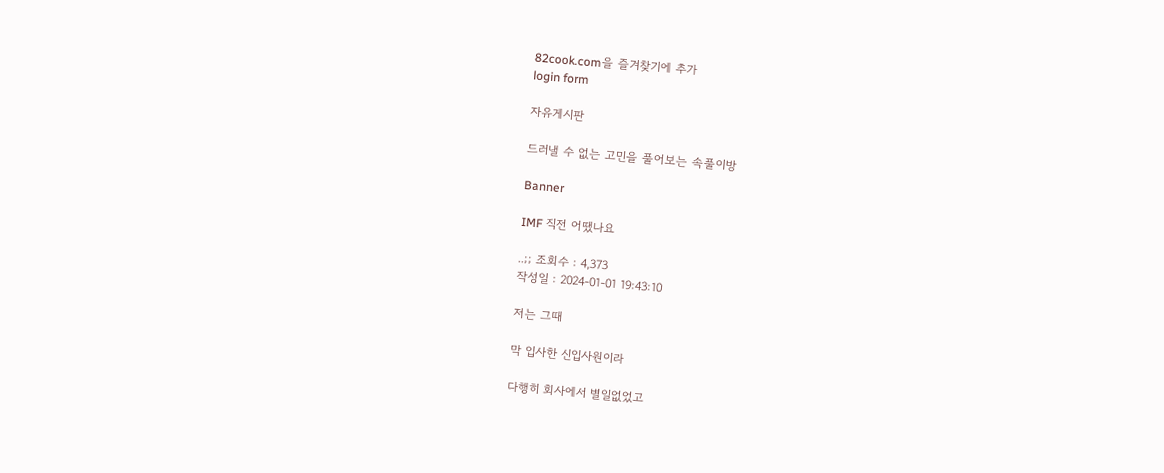82cook.com을 즐겨찾기에 추가
login form

자유게시판

드러낼 수 없는 고민을 풀어보는 속풀이방

Banner

IMF 직전 어땠나요

..;; 조회수 : 4,373
작성일 : 2024-01-01 19:43:10

저는 그때

막 입사한 신입사원이라

다행히 회사에서 별일없었고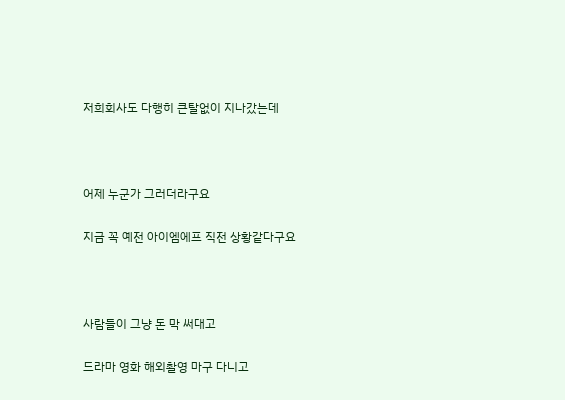저희회사도 다행히 큰탈없이 지나갔는데



어제 누군가 그러더라구요

지금 꼭 예전 아이엠에프 직전 상황같다구요



사람들이 그냥 돈 막 써대고

드라마 영화 해외촬영 마구 다니고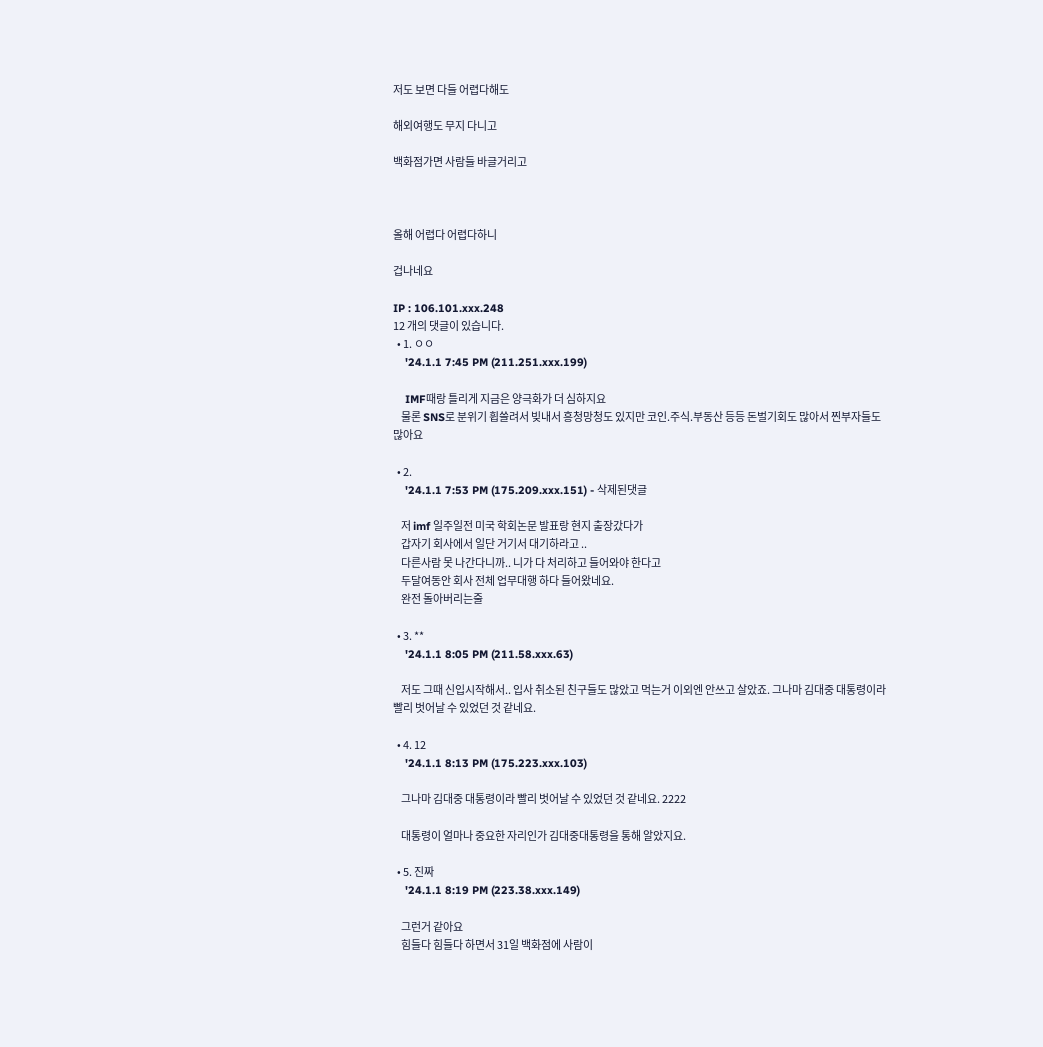저도 보면 다들 어렵다해도

해외여행도 무지 다니고

백화점가면 사람들 바글거리고



올해 어렵다 어렵다하니

겁나네요

IP : 106.101.xxx.248
12 개의 댓글이 있습니다.
  • 1. ㅇㅇ
    '24.1.1 7:45 PM (211.251.xxx.199)

    IMF때랑 틀리게 지금은 양극화가 더 심하지요
    물론 SNS로 분위기 휩쓸려서 빚내서 흥청망청도 있지만 코인.주식.부동산 등등 돈벌기회도 많아서 찐부자들도 많아요

  • 2.
    '24.1.1 7:53 PM (175.209.xxx.151) - 삭제된댓글

    저 imf 일주일전 미국 학회논문 발표랑 현지 출장갔다가
    갑자기 회사에서 일단 거기서 대기하라고 ..
    다른사람 못 나간다니까.. 니가 다 처리하고 들어와야 한다고
    두달여동안 회사 전체 업무대행 하다 들어왔네요.
    완전 돌아버리는줄

  • 3. **
    '24.1.1 8:05 PM (211.58.xxx.63)

    저도 그때 신입시작해서.. 입사 취소된 친구들도 많았고 먹는거 이외엔 안쓰고 살았죠. 그나마 김대중 대통령이라 빨리 벗어날 수 있었던 것 같네요.

  • 4. 12
    '24.1.1 8:13 PM (175.223.xxx.103)

    그나마 김대중 대통령이라 빨리 벗어날 수 있었던 것 같네요. 2222

    대통령이 얼마나 중요한 자리인가 김대중대통령을 통해 알았지요.

  • 5. 진짜
    '24.1.1 8:19 PM (223.38.xxx.149)

    그런거 같아요
    힘들다 힘들다 하면서 31일 백화점에 사람이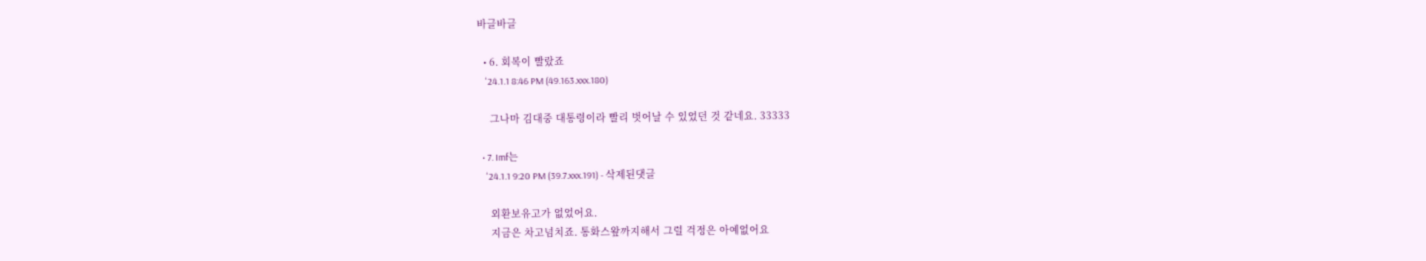바글바글

  • 6. 회복이 빨랐죠
    '24.1.1 8:46 PM (49.163.xxx.180)

    그나마 김대중 대통령이라 빨리 벗어날 수 있었던 것 같네요. 33333

  • 7. Imf는
    '24.1.1 9:20 PM (39.7.xxx.191) - 삭제된댓글

    외환보유고가 없었어요.
    지금은 차고넘치죠. 통화스왚까지해서 그럴 걱정은 아예없어요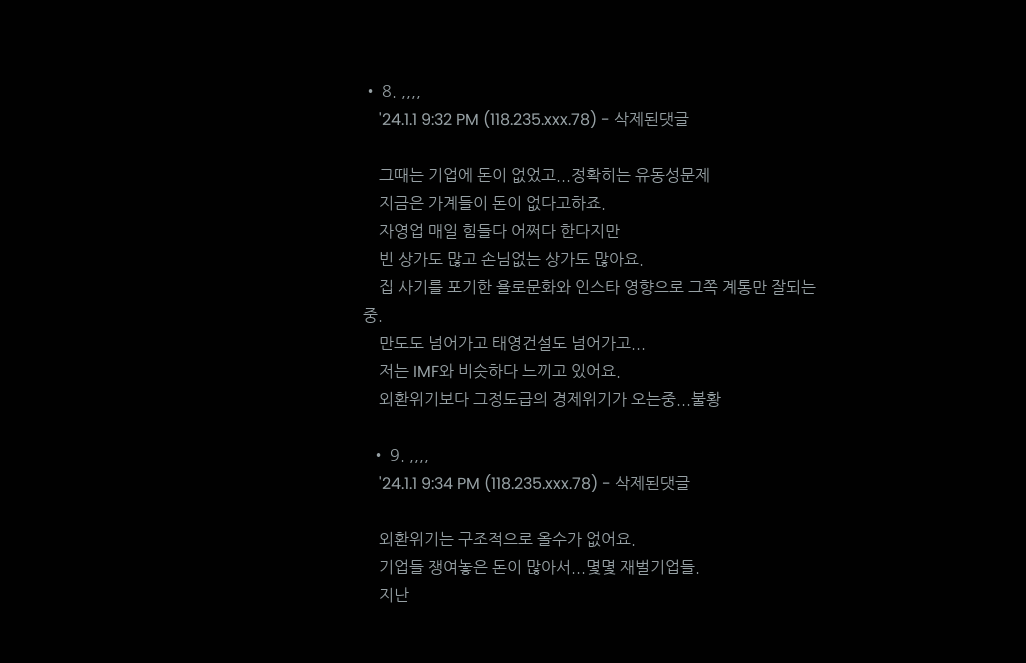• 8. ,,,,
    '24.1.1 9:32 PM (118.235.xxx.78) - 삭제된댓글

    그때는 기업에 돈이 없었고...정확히는 유동성문제
    지금은 가계들이 돈이 없다고하죠.
    자영업 매일 힘들다 어쩌다 한다지만
    빈 상가도 많고 손님없는 상가도 많아요.
    집 사기를 포기한 욜로문화와 인스타 영향으로 그쪽 계통만 잘되는중.
    만도도 넘어가고 태영건설도 넘어가고...
    저는 IMF와 비슷하다 느끼고 있어요.
    외환위기보다 그정도급의 경제위기가 오는중...불황

  • 9. ,,,,
    '24.1.1 9:34 PM (118.235.xxx.78) - 삭제된댓글

    외환위기는 구조적으로 올수가 없어요.
    기업들 쟁여놓은 돈이 많아서...몇몇 재벌기업들.
    지난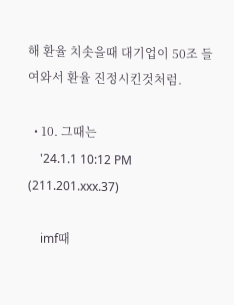해 환율 치솟을때 대기업이 50조 들여와서 환율 진정시킨것처럼.

  • 10. 그때는
    '24.1.1 10:12 PM (211.201.xxx.37)

    imf때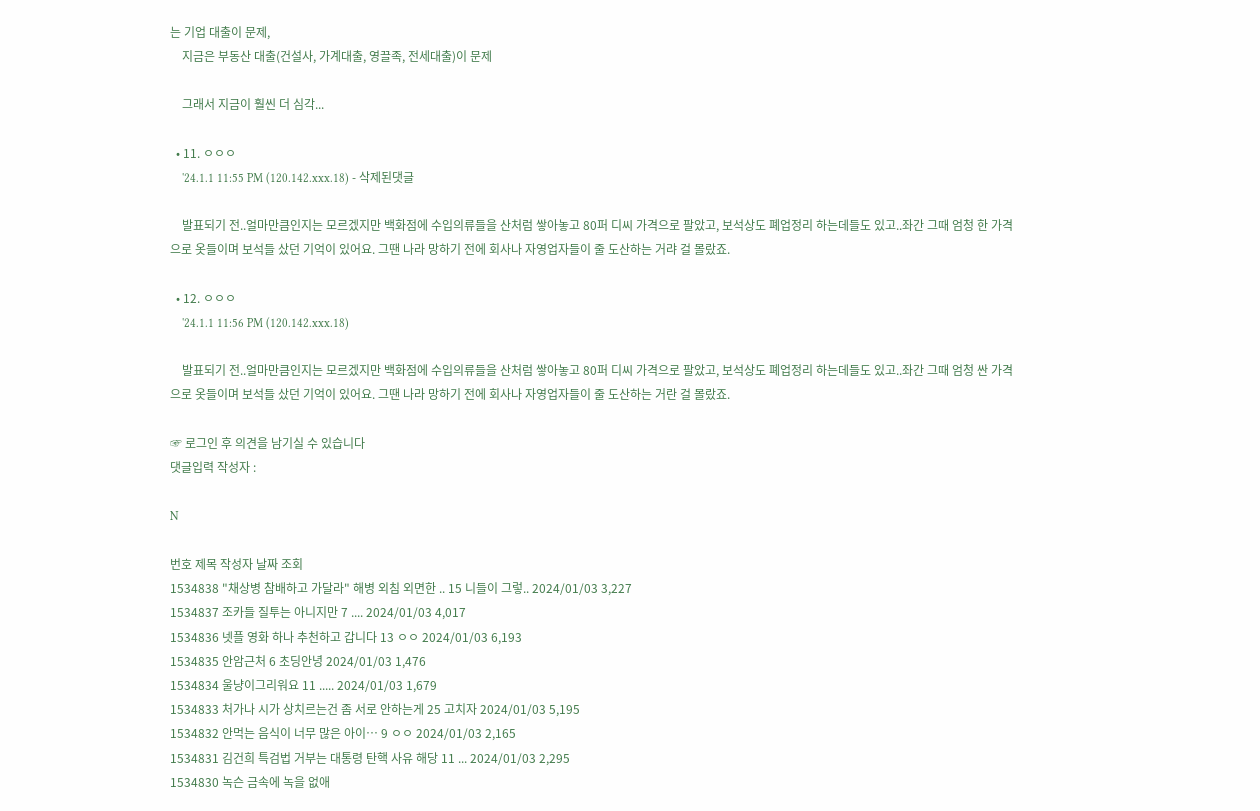는 기업 대출이 문제,
    지금은 부동산 대출(건설사, 가계대출, 영끌족, 전세대출)이 문제

    그래서 지금이 훨씬 더 심각...

  • 11. ㅇㅇㅇ
    '24.1.1 11:55 PM (120.142.xxx.18) - 삭제된댓글

    발표되기 전..얼마만큼인지는 모르겠지만 백화점에 수입의류들을 산처럼 쌓아놓고 80퍼 디씨 가격으로 팔았고, 보석상도 폐업정리 하는데들도 있고..좌간 그때 엄청 한 가격으로 옷들이며 보석들 샀던 기억이 있어요. 그땐 나라 망하기 전에 회사나 자영업자들이 줄 도산하는 거랴 걸 몰랐죠.

  • 12. ㅇㅇㅇ
    '24.1.1 11:56 PM (120.142.xxx.18)

    발표되기 전..얼마만큼인지는 모르겠지만 백화점에 수입의류들을 산처럼 쌓아놓고 80퍼 디씨 가격으로 팔았고, 보석상도 폐업정리 하는데들도 있고..좌간 그때 엄청 싼 가격으로 옷들이며 보석들 샀던 기억이 있어요. 그땐 나라 망하기 전에 회사나 자영업자들이 줄 도산하는 거란 걸 몰랐죠.

☞ 로그인 후 의견을 남기실 수 있습니다
댓글입력 작성자 :

N

번호 제목 작성자 날짜 조회
1534838 "채상병 참배하고 가달라" 해병 외침 외면한 .. 15 니들이 그렇.. 2024/01/03 3,227
1534837 조카들 질투는 아니지만 7 .... 2024/01/03 4,017
1534836 넷플 영화 하나 추천하고 갑니다 13 ㅇㅇ 2024/01/03 6,193
1534835 안암근처 6 초딩안녕 2024/01/03 1,476
1534834 울냥이그리워요 11 ..... 2024/01/03 1,679
1534833 처가나 시가 상치르는건 좀 서로 안하는게 25 고치자 2024/01/03 5,195
1534832 안먹는 음식이 너무 많은 아이… 9 ㅇㅇ 2024/01/03 2,165
1534831 김건희 특검법 거부는 대통령 탄핵 사유 해당 11 ... 2024/01/03 2,295
1534830 녹슨 금속에 녹을 없애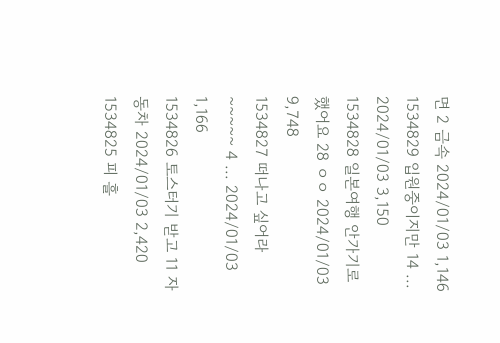면 2 금속 2024/01/03 1,146
1534829 입원중이지만 14 ... 2024/01/03 3,150
1534828 일본여행 안가기로 했어요 28 ㅇㅇ 2024/01/03 9,748
1534827 떠나고 싶어라~~~~~ 4 ... 2024/01/03 1,166
1534826 토스터기 받고 11 자동차 2024/01/03 2,420
1534825 피 흘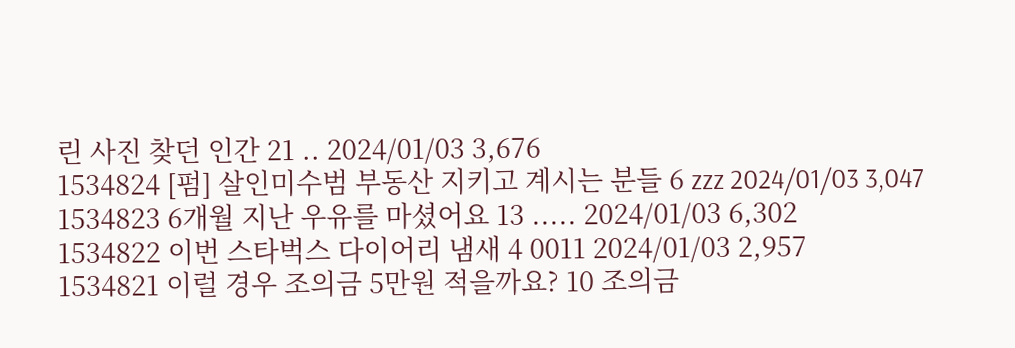린 사진 찾던 인간 21 .. 2024/01/03 3,676
1534824 [펌] 살인미수범 부동산 지키고 계시는 분들 6 zzz 2024/01/03 3,047
1534823 6개월 지난 우유를 마셨어요 13 ..... 2024/01/03 6,302
1534822 이번 스타벅스 다이어리 냄새 4 0011 2024/01/03 2,957
1534821 이럴 경우 조의금 5만원 적을까요? 10 조의금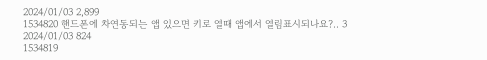2024/01/03 2,899
1534820 핸드폰에 차연동되는 앱 있으면 키로 열때 앱에서 열림표시되나요?.. 3 2024/01/03 824
1534819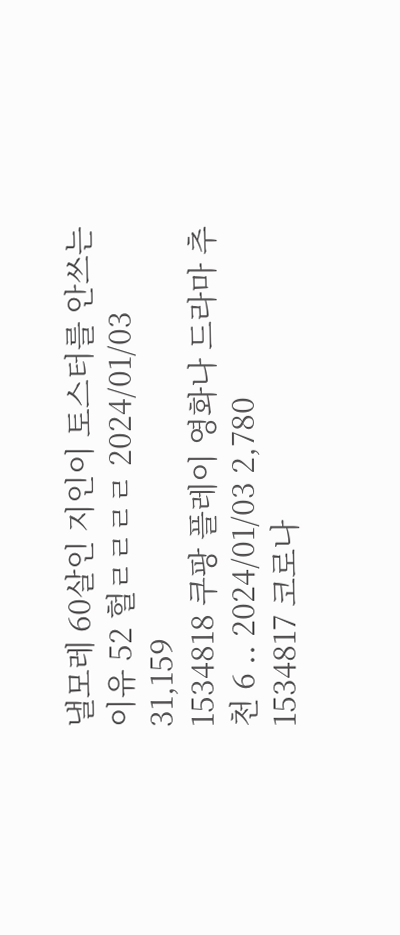낼모레 60살인 지인이 토스터를 안쓰는 이유 52 헐ㄹㄹㄹㄹ 2024/01/03 31,159
1534818 쿠팡 플레이 영화나 드라마 추천 6 .. 2024/01/03 2,780
1534817 코로나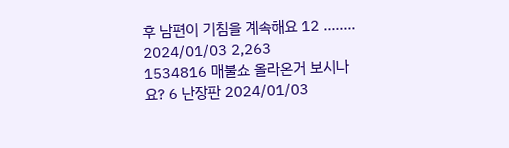후 남편이 기침을 계속해요 12 ........ 2024/01/03 2,263
1534816 매불쇼 올라온거 보시나요? 6 난장판 2024/01/03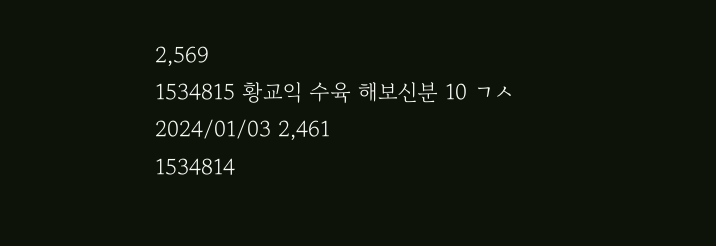2,569
1534815 황교익 수육 해보신분 10 ㄱㅅ 2024/01/03 2,461
1534814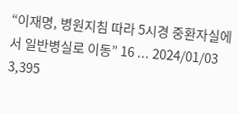“이재명, 병원지침 따라 5시경 중환자실에서 일반병실로 이동” 16 ... 2024/01/03 3,395